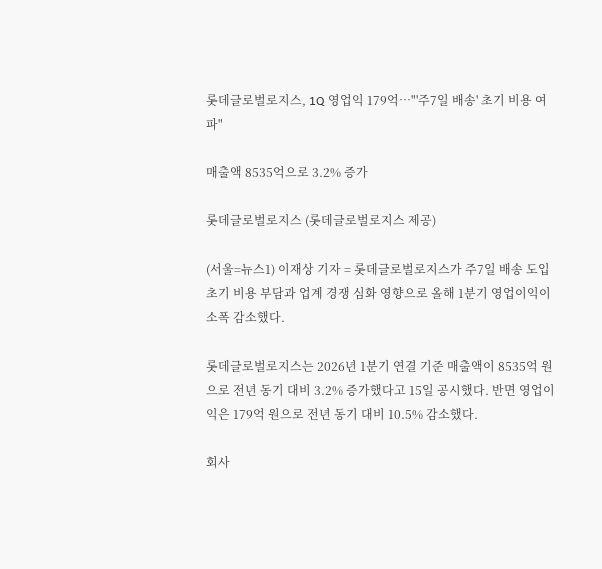롯데글로벌로지스, 1Q 영업익 179억…"'주7일 배송' 초기 비용 여파"

매출액 8535억으로 3.2% 증가

롯데글로벌로지스 (롯데글로벌로지스 제공)

(서울=뉴스1) 이재상 기자 = 롯데글로벌로지스가 주7일 배송 도입 초기 비용 부담과 업계 경쟁 심화 영향으로 올해 1분기 영업이익이 소폭 감소했다.

롯데글로벌로지스는 2026년 1분기 연결 기준 매출액이 8535억 원으로 전년 동기 대비 3.2% 증가했다고 15일 공시했다. 반면 영업이익은 179억 원으로 전년 동기 대비 10.5% 감소했다.

회사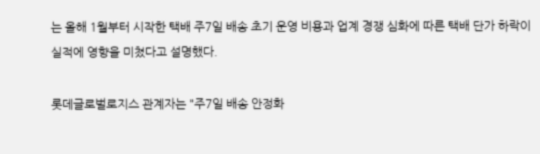는 올해 1월부터 시작한 택배 주7일 배송 초기 운영 비용과 업계 경쟁 심화에 따른 택배 단가 하락이 실적에 영향을 미쳤다고 설명했다.

롯데글로벌로지스 관계자는 "주7일 배송 안정화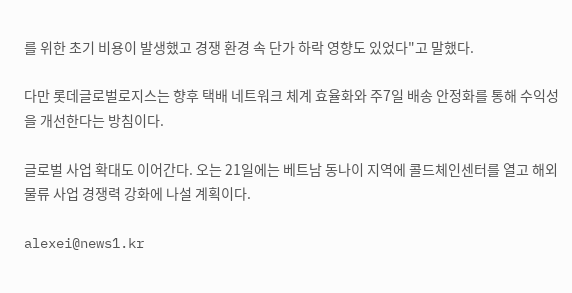를 위한 초기 비용이 발생했고 경쟁 환경 속 단가 하락 영향도 있었다"고 말했다.

다만 롯데글로벌로지스는 향후 택배 네트워크 체계 효율화와 주7일 배송 안정화를 통해 수익성을 개선한다는 방침이다.

글로벌 사업 확대도 이어간다. 오는 21일에는 베트남 동나이 지역에 콜드체인센터를 열고 해외 물류 사업 경쟁력 강화에 나설 계획이다.

alexei@news1.kr